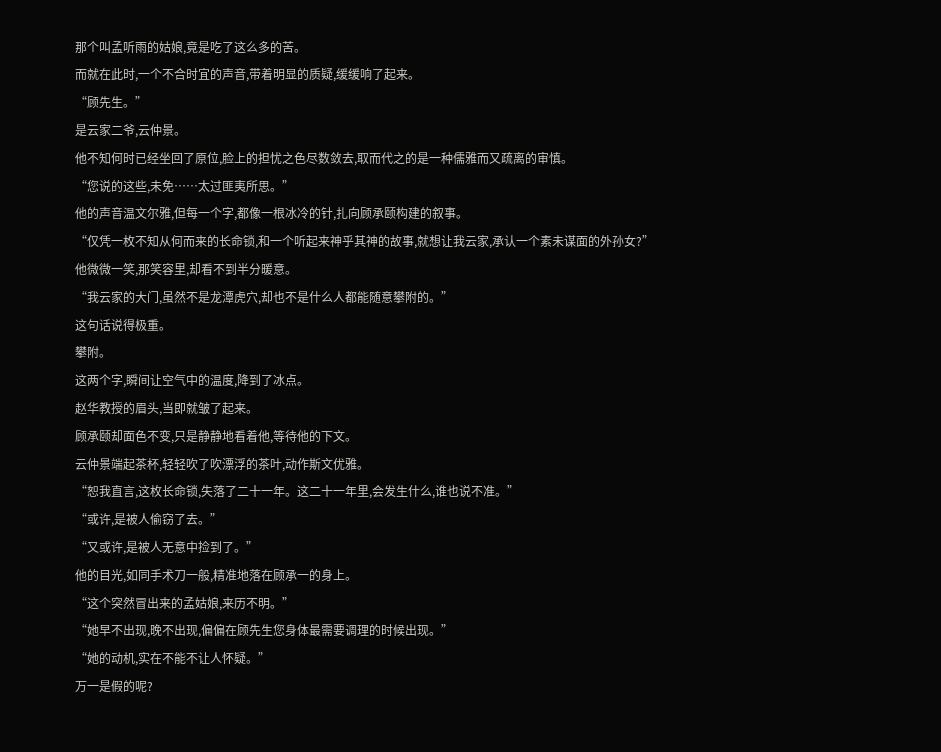那个叫孟听雨的姑娘,竟是吃了这么多的苦。
而就在此时,一个不合时宜的声音,带着明显的质疑,缓缓响了起来。
“顾先生。”
是云家二爷,云仲景。
他不知何时已经坐回了原位,脸上的担忧之色尽数敛去,取而代之的是一种儒雅而又疏离的审慎。
“您说的这些,未免……太过匪夷所思。”
他的声音温文尔雅,但每一个字,都像一根冰冷的针,扎向顾承颐构建的叙事。
“仅凭一枚不知从何而来的长命锁,和一个听起来神乎其神的故事,就想让我云家,承认一个素未谋面的外孙女?”
他微微一笑,那笑容里,却看不到半分暖意。
“我云家的大门,虽然不是龙潭虎穴,却也不是什么人都能随意攀附的。”
这句话说得极重。
攀附。
这两个字,瞬间让空气中的温度,降到了冰点。
赵华教授的眉头,当即就皱了起来。
顾承颐却面色不变,只是静静地看着他,等待他的下文。
云仲景端起茶杯,轻轻吹了吹漂浮的茶叶,动作斯文优雅。
“恕我直言,这枚长命锁,失落了二十一年。这二十一年里,会发生什么,谁也说不准。”
“或许,是被人偷窃了去。”
“又或许,是被人无意中捡到了。”
他的目光,如同手术刀一般,精准地落在顾承一的身上。
“这个突然冒出来的孟姑娘,来历不明。”
“她早不出现,晚不出现,偏偏在顾先生您身体最需要调理的时候出现。”
“她的动机,实在不能不让人怀疑。”
万一是假的呢?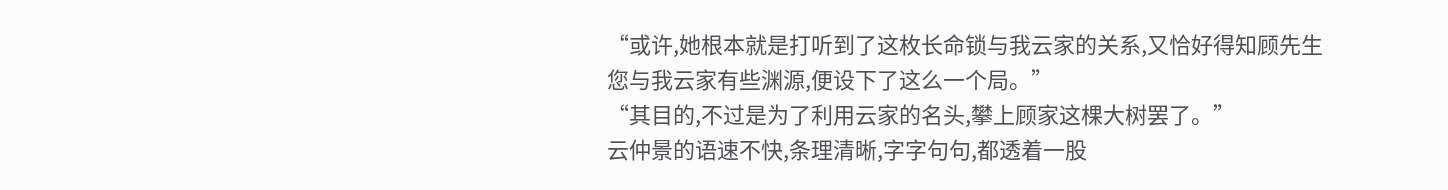“或许,她根本就是打听到了这枚长命锁与我云家的关系,又恰好得知顾先生您与我云家有些渊源,便设下了这么一个局。”
“其目的,不过是为了利用云家的名头,攀上顾家这棵大树罢了。”
云仲景的语速不快,条理清晰,字字句句,都透着一股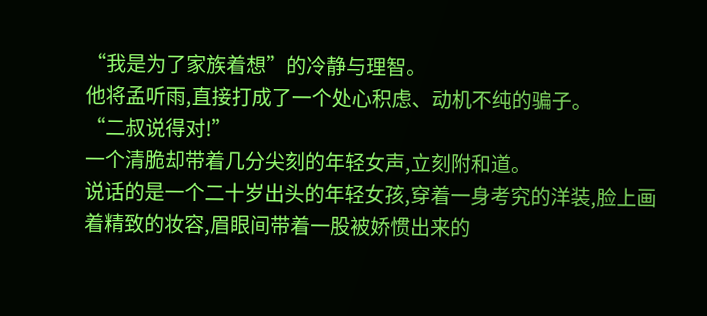“我是为了家族着想”的冷静与理智。
他将孟听雨,直接打成了一个处心积虑、动机不纯的骗子。
“二叔说得对!”
一个清脆却带着几分尖刻的年轻女声,立刻附和道。
说话的是一个二十岁出头的年轻女孩,穿着一身考究的洋装,脸上画着精致的妆容,眉眼间带着一股被娇惯出来的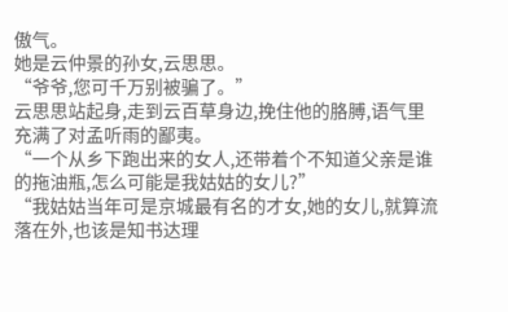傲气。
她是云仲景的孙女,云思思。
“爷爷,您可千万别被骗了。”
云思思站起身,走到云百草身边,挽住他的胳膊,语气里充满了对孟听雨的鄙夷。
“一个从乡下跑出来的女人,还带着个不知道父亲是谁的拖油瓶,怎么可能是我姑姑的女儿?”
“我姑姑当年可是京城最有名的才女,她的女儿,就算流落在外,也该是知书达理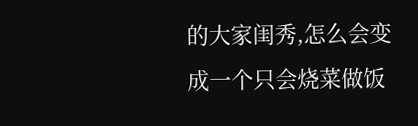的大家闺秀,怎么会变成一个只会烧菜做饭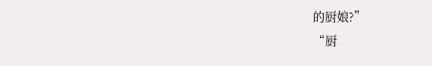的厨娘?”
“厨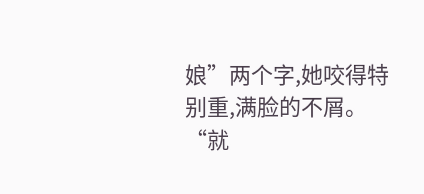娘”两个字,她咬得特别重,满脸的不屑。
“就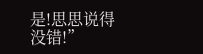是!思思说得没错!”